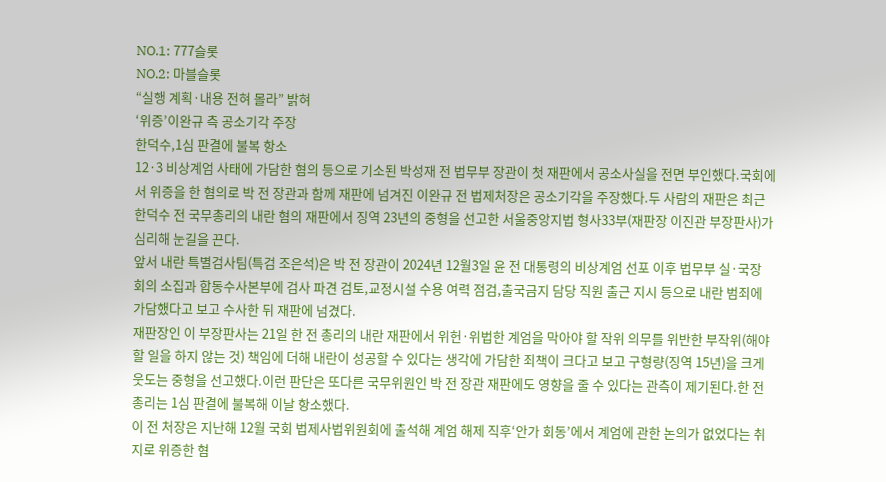NO.1: 777슬롯
NO.2: 마블슬롯
“실행 계획·내용 전혀 몰라” 밝혀
‘위증’이완규 측 공소기각 주장
한덕수,1심 판결에 불복 항소
12·3 비상계엄 사태에 가담한 혐의 등으로 기소된 박성재 전 법무부 장관이 첫 재판에서 공소사실을 전면 부인했다.국회에서 위증을 한 혐의로 박 전 장관과 함께 재판에 넘겨진 이완규 전 법제처장은 공소기각을 주장했다.두 사람의 재판은 최근 한덕수 전 국무총리의 내란 혐의 재판에서 징역 23년의 중형을 선고한 서울중앙지법 형사33부(재판장 이진관 부장판사)가 심리해 눈길을 끈다.
앞서 내란 특별검사팀(특검 조은석)은 박 전 장관이 2024년 12월3일 윤 전 대통령의 비상계엄 선포 이후 법무부 실·국장 회의 소집과 합동수사본부에 검사 파견 검토,교정시설 수용 여력 점검,출국금지 담당 직원 출근 지시 등으로 내란 범죄에 가담했다고 보고 수사한 뒤 재판에 넘겼다.
재판장인 이 부장판사는 21일 한 전 총리의 내란 재판에서 위헌·위법한 계엄을 막아야 할 작위 의무를 위반한 부작위(해야 할 일을 하지 않는 것) 책임에 더해 내란이 성공할 수 있다는 생각에 가담한 죄책이 크다고 보고 구형량(징역 15년)을 크게 웃도는 중형을 선고했다.이런 판단은 또다른 국무위원인 박 전 장관 재판에도 영향을 줄 수 있다는 관측이 제기된다.한 전 총리는 1심 판결에 불복해 이날 항소했다.
이 전 처장은 지난해 12월 국회 법제사법위원회에 출석해 계엄 해제 직후‘안가 회동’에서 계엄에 관한 논의가 없었다는 취지로 위증한 혐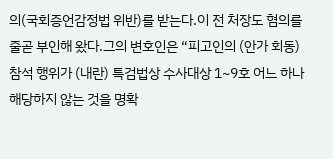의(국회증언감정법 위반)를 받는다.이 전 처장도 혐의를 줄곧 부인해 왔다.그의 변호인은 “피고인의 (안가 회동) 참석 행위가 (내란) 특검법상 수사대상 1~9호 어느 하나 해당하지 않는 것을 명확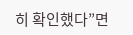히 확인했다”면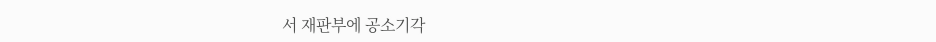서 재판부에 공소기각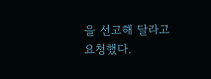을 선고해 달라고 요청했다.